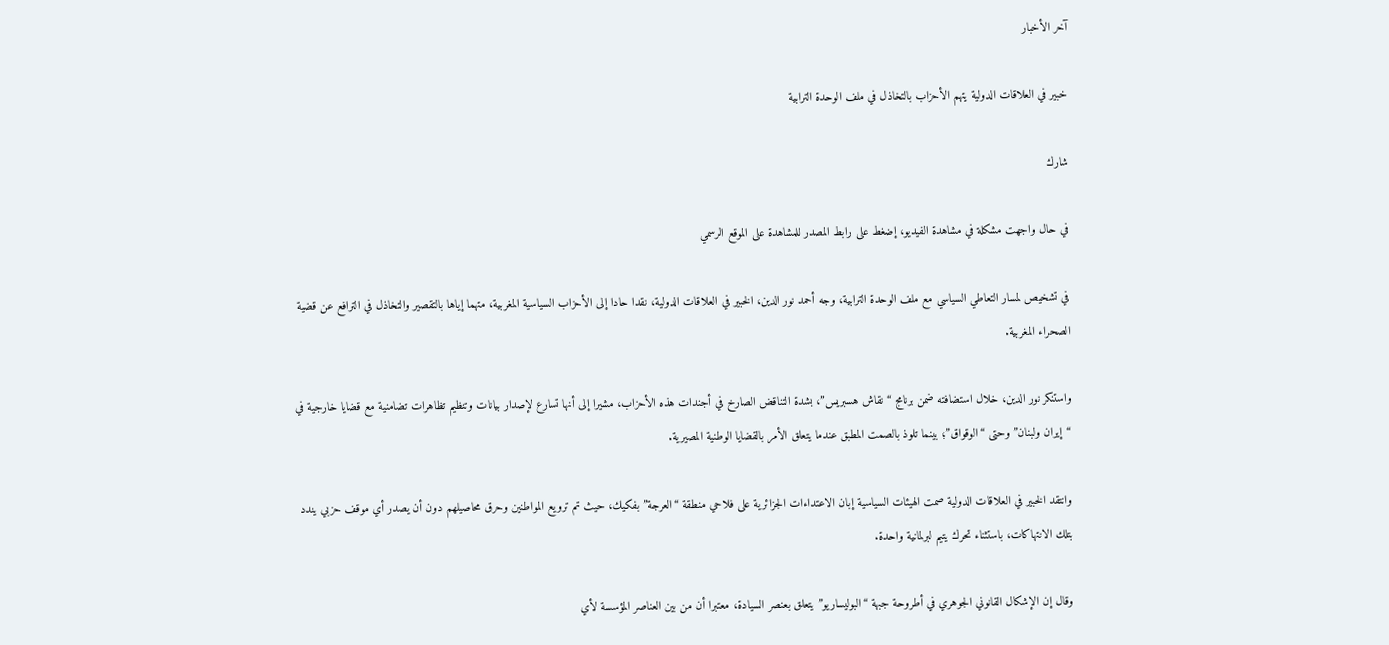آخر الأخبار

خبير في العلاقات الدولية يتهم الأحزاب بالتخاذل في ملف الوحدة الترابية

شارك

في حال واجهت مشكلة في مشاهدة الفيديو، إضغط على رابط المصدر للمشاهدة على الموقع الرسمي

في تشخيص لمسار التعاطي السياسي مع ملف الوحدة الترابية، وجه أحمد نور الدين، الخبير في العلاقات الدولية، نقدا حادا إلى الأحزاب السياسية المغربية، متهما إياها بالتقصير والتخاذل في الترافع عن قضية الصحراء المغربية.

واستنكر نور الدين، خلال استضافته ضمن برنامج “نقاش هسبريس”، بشدة التناقض الصارخ في أجندات هذه الأحزاب، مشيرا إلى أنها تسارع لإصدار بيانات وتنظيم تظاهرات تضامنية مع قضايا خارجية في “إيران ولبنان” وحتى “الوقواق”؛ بينما تلوذ بالصمت المطبق عندما يتعلق الأمر بالقضايا الوطنية المصيرية.

وانتقد الخبير في العلاقات الدولية صمت الهيئات السياسية إبان الاعتداءات الجزائرية على فلاحي منطقة “العرجة” بفكيك، حيث تم ترويع المواطنين وحرق محاصيلهم دون أن يصدر أي موقف حزبي يندد بتلك الانتهاكات، باستثناء تحرك يتيم لبرلمانية واحدة.

وقال إن الإشكال القانوني الجوهري في أطروحة جبهة “البوليساريو” يتعلق بعنصر السيادة، معتبرا أن من بين العناصر المؤسسة لأي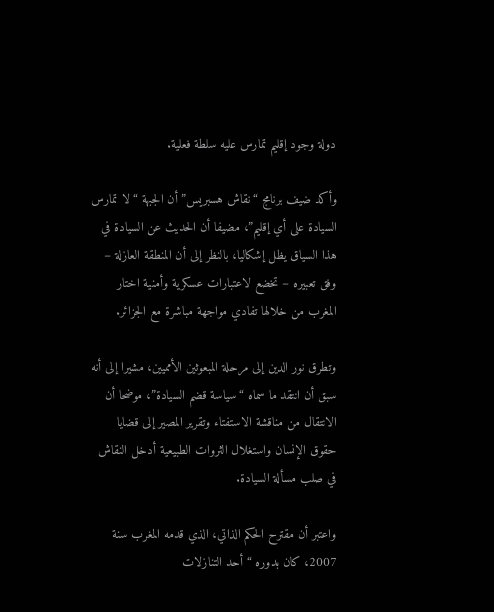دولة وجود إقليم تمارس عليه سلطة فعلية.

وأكد ضيف برنامج “نقاش هسبريس” أن الجبهة “لا تمارس السيادة على أي إقليم”، مضيفا أن الحديث عن السيادة في هذا السياق يظل إشكاليا، بالنظر إلى أن المنطقة العازلة – وفق تعبيره – تخضع لاعتبارات عسكرية وأمنية اختار المغرب من خلالها تفادي مواجهة مباشرة مع الجزائر.

وتطرق نور الدين إلى مرحلة المبعوثين الأمميين، مشيرا إلى أنه سبق أن انتقد ما سماه “سياسة قضم السيادة”، موضحا أن الانتقال من مناقشة الاستفتاء وتقرير المصير إلى قضايا حقوق الإنسان واستغلال الثروات الطبيعية أدخل النقاش في صلب مسألة السيادة.

واعتبر أن مقترح الحكم الذاتي، الذي قدمه المغرب سنة 2007، كان بدوره “أحد التنازلات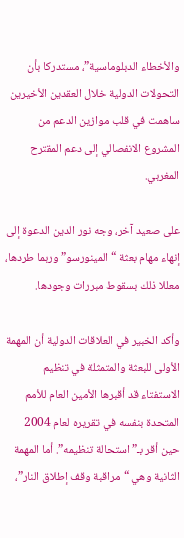والأخطاء الدبلوماسية”، مستدركا بأن التحولات الدولية خلال العقدين الأخيرين ساهمت في قلب موازين الدعم من المشروع الانفصالي إلى دعم المقترح المغربي.

على صعيد آخر، وجه نور الدين الدعوة إلى إنهاء مهام بعثة “المينورسو” وربما طردها، معللا ذلك بسقوط مبررات وجودها.

وأكد الخبير في العلاقات الدولية أن المهمة الأولى للبعثة والمتمثلة في تنظيم الاستفتاء قد أقبرها الأمين العام للأمم المتحدة بنفسه في تقريره لعام 2004 حين أقر بـ”استحالة تنظيمه”. أما المهمة الثانية وهي “مراقبة وقف إطلاق النار”،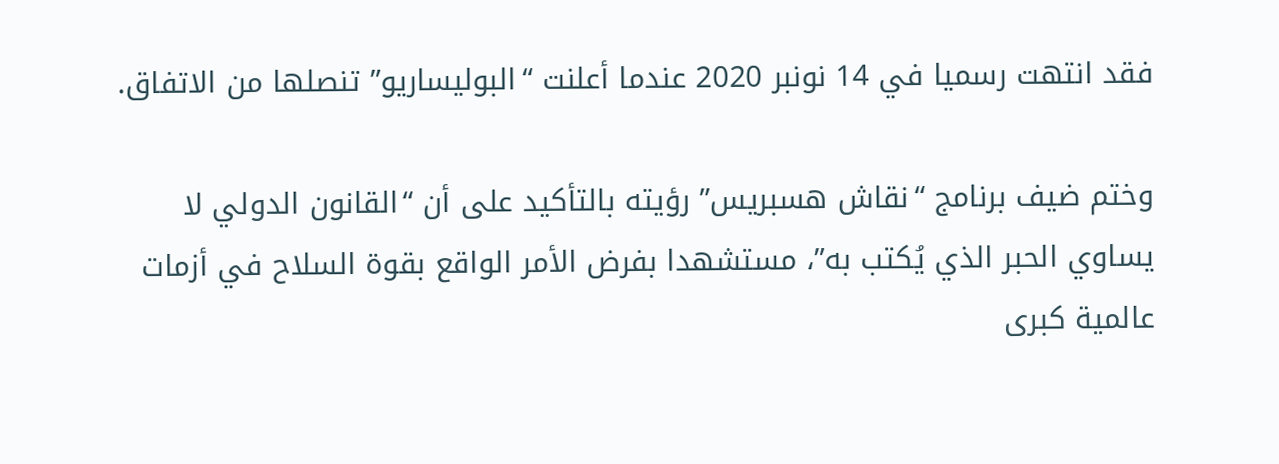فقد انتهت رسميا في 14 نونبر 2020 عندما أعلنت “البوليساريو” تنصلها من الاتفاق.

وختم ضيف برنامج “نقاش هسبريس” رؤيته بالتأكيد على أن “القانون الدولي لا يساوي الحبر الذي يُكتب به”، مستشهدا بفرض الأمر الواقع بقوة السلاح في أزمات عالمية كبرى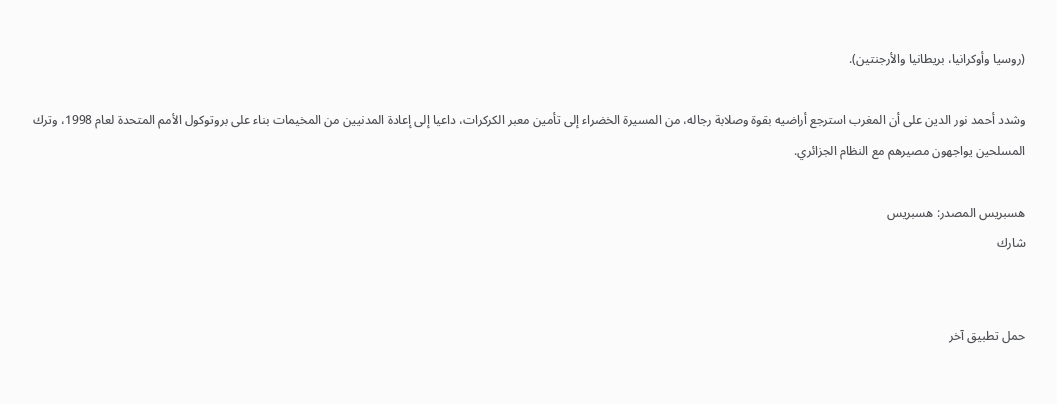(روسيا وأوكرانيا، بريطانيا والأرجنتين).

وشدد أحمد نور الدين على أن المغرب استرجع أراضيه بقوة وصلابة رجاله، من المسيرة الخضراء إلى تأمين معبر الكركرات، داعيا إلى إعادة المدنيين من المخيمات بناء على بروتوكول الأمم المتحدة لعام 1998، وترك المسلحين يواجهون مصيرهم مع النظام الجزائري.

هسبريس المصدر: هسبريس
شارك


حمل تطبيق آخر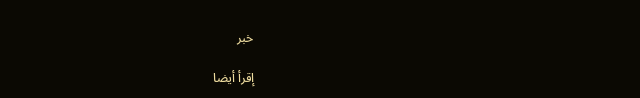خبر

إقرأ أيضا